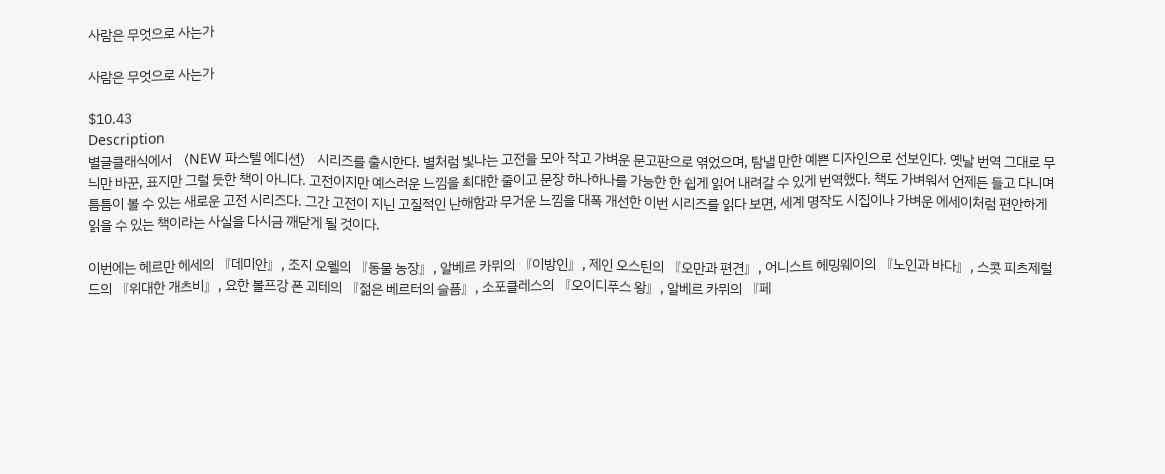사람은 무엇으로 사는가

사람은 무엇으로 사는가

$10.43
Description
별글클래식에서 〈NEW 파스텔 에디션〉 시리즈를 출시한다. 별처럼 빛나는 고전을 모아 작고 가벼운 문고판으로 엮었으며, 탐낼 만한 예쁜 디자인으로 선보인다. 옛날 번역 그대로 무늬만 바꾼, 표지만 그럴 듯한 책이 아니다. 고전이지만 예스러운 느낌을 최대한 줄이고 문장 하나하나를 가능한 한 쉽게 읽어 내려갈 수 있게 번역했다. 책도 가벼워서 언제든 들고 다니며 틈틈이 볼 수 있는 새로운 고전 시리즈다. 그간 고전이 지닌 고질적인 난해함과 무거운 느낌을 대폭 개선한 이번 시리즈를 읽다 보면, 세계 명작도 시집이나 가벼운 에세이처럼 편안하게 읽을 수 있는 책이라는 사실을 다시금 깨닫게 될 것이다.

이번에는 헤르만 헤세의 『데미안』, 조지 오웰의 『동물 농장』, 알베르 카뮈의 『이방인』, 제인 오스틴의 『오만과 편견』, 어니스트 헤밍웨이의 『노인과 바다』, 스콧 피츠제럴드의 『위대한 개츠비』, 요한 볼프강 폰 괴테의 『젊은 베르터의 슬픔』, 소포클레스의 『오이디푸스 왕』, 알베르 카뮈의 『페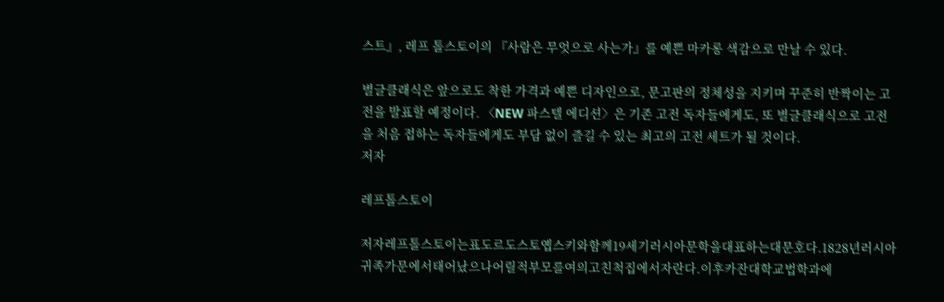스트』, 레프 톨스토이의 『사람은 무엇으로 사는가』를 예쁜 마카롱 색감으로 만날 수 있다.

별글클래식은 앞으로도 착한 가격과 예쁜 디자인으로, 문고판의 정체성을 지키며 꾸준히 반짝이는 고전을 발표할 예정이다. 〈NEW 파스텔 에디션〉은 기존 고전 독자들에게도, 또 별글클래식으로 고전을 처음 접하는 독자들에게도 부담 없이 즐길 수 있는 최고의 고전 세트가 될 것이다.
저자

레프톨스토이

저자레프톨스토이는표도르도스토옙스키와함께19세기러시아문학을대표하는대문호다.1828년러시아귀족가문에서태어났으나어릴적부모를여의고친척집에서자란다.이후카잔대학교법학과에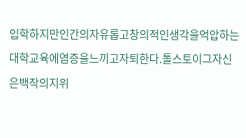입학하지만인간의자유롭고창의적인생각을억압하는대학교육에염증을느끼고자퇴한다.톨스토이그자신은백작의지위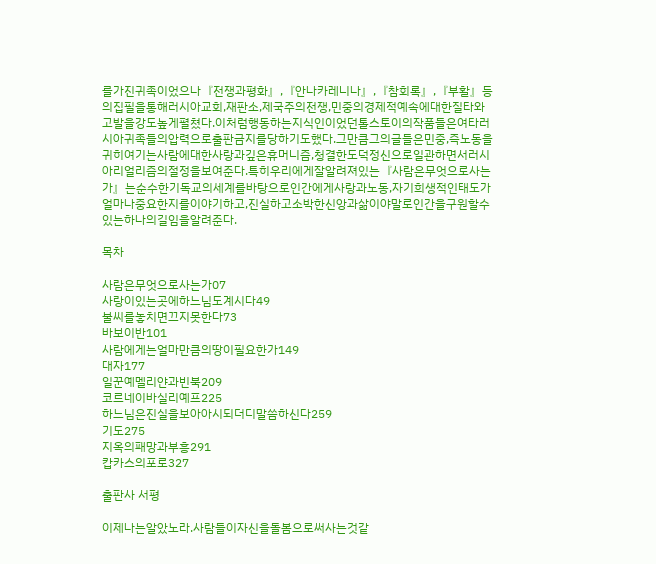를가진귀족이었으나『전쟁과평화』,『안나카레니나』,『참회록』,『부활』등의집필을통해러시아교회,재판소,제국주의전쟁,민중의경제적예속에대한질타와고발을강도높게펼쳤다.이처럼행동하는지식인이었던톨스토이의작품들은여타러시아귀족들의압력으로출판금지를당하기도했다.그만큼그의글들은민중,즉노동을귀히여기는사람에대한사랑과깊은휴머니즘,청결한도덕정신으로일관하면서러시아리얼리즘의절정을보여준다.특히우리에게잘알려져있는『사람은무엇으로사는가』는순수한기독교의세계를바탕으로인간에게사랑과노동,자기희생적인태도가얼마나중요한지를이야기하고,진실하고소박한신앙과삶이야말로인간을구원할수있는하나의길임을알려준다.

목차

사람은무엇으로사는가07
사랑이있는곳에하느님도계시다49
불씨를놓치면끄지못한다73
바보이반101
사람에게는얼마만큼의땅이필요한가149
대자177
일꾼예멜리얀과빈북209
코르네이바실리예프225
하느님은진실을보아아시되더디말씀하신다259
기도275
지옥의패망과부흥291
캅카스의포로327

출판사 서평

이제나는알았노라.사람들이자신을돌봄으로써사는것같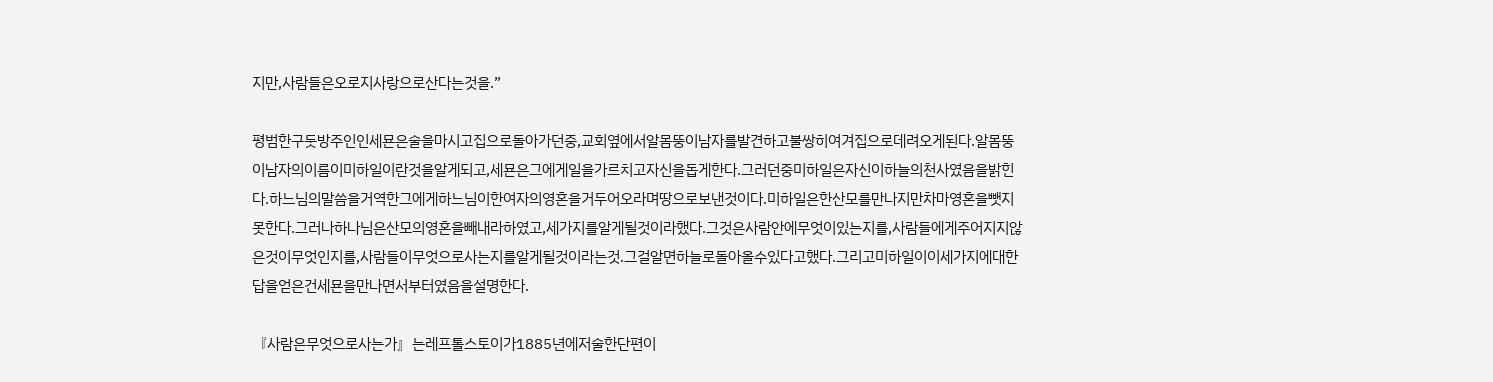지만,사람들은오로지사랑으로산다는것을.”

평범한구둣방주인인세묜은술을마시고집으로돌아가던중,교회옆에서알몸뚱이남자를발견하고불쌍히여겨집으로데려오게된다.알몸뚱이남자의이름이미하일이란것을알게되고,세묜은그에게일을가르치고자신을돕게한다.그러던중미하일은자신이하늘의천사였음을밝힌다.하느님의말씀을거역한그에게하느님이한여자의영혼을거두어오라며땅으로보낸것이다.미하일은한산모를만나지만차마영혼을뺏지못한다.그러나하나님은산모의영혼을빼내라하였고,세가지를알게될것이라했다.그것은사람안에무엇이있는지를,사람들에게주어지지않은것이무엇인지를,사람들이무엇으로사는지를알게될것이라는것.그걸알면하늘로돌아올수있다고했다.그리고미하일이이세가지에대한답을얻은건세묜을만나면서부터였음을설명한다.

『사람은무엇으로사는가』는레프톨스토이가1885년에저술한단편이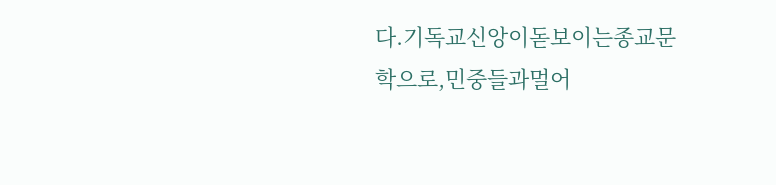다.기독교신앙이돋보이는종교문학으로,민중들과멀어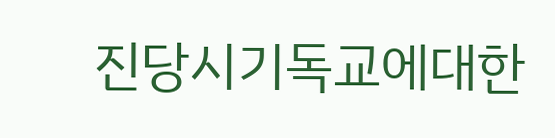진당시기독교에대한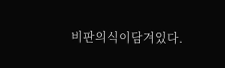비판의식이담겨있다.